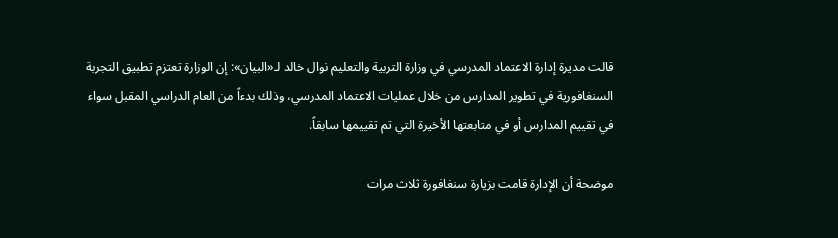قالت مديرة إدارة الاعتماد المدرسي في وزارة التربية والتعليم نوال خالد لـ«البيان»: إن الوزارة تعتزم تطبيق التجربة السنغافورية في تطوير المدارس من خلال عمليات الاعتماد المدرسي، وذلك بدءاً من العام الدراسي المقبل سواء في تقييم المدارس أو في متابعتها الأخيرة التي تم تقييمها سابقاً.

موضحة أن الإدارة قامت بزيارة سنغافورة ثلاث مرات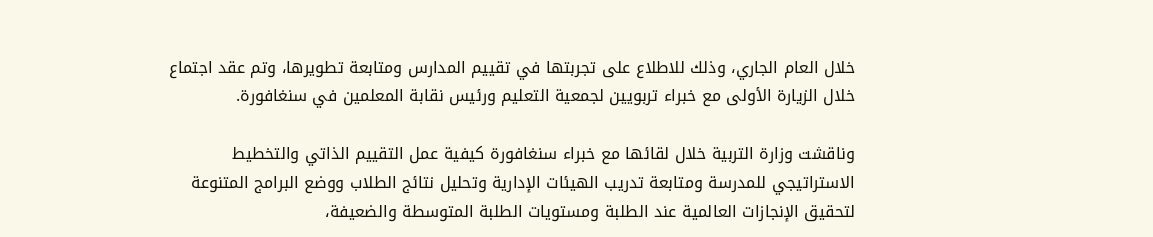خلال العام الجاري، وذلك للاطلاع على تجربتها في تقييم المدارس ومتابعة تطويرها، وتم عقد اجتماع خلال الزيارة الأولى مع خبراء تربويين لجمعية التعليم ورئيس نقابة المعلمين في سنغافورة.

وناقشت وزارة التربية خلال لقائها مع خبراء سنغافورة كيفية عمل التقييم الذاتي والتخطيط الاستراتيجي للمدرسة ومتابعة تدريب الهيئات الإدارية وتحليل نتائج الطلاب ووضع البرامج المتنوعة لتحقيق الإنجازات العالمية عند الطلبة ومستويات الطلبة المتوسطة والضعيفة،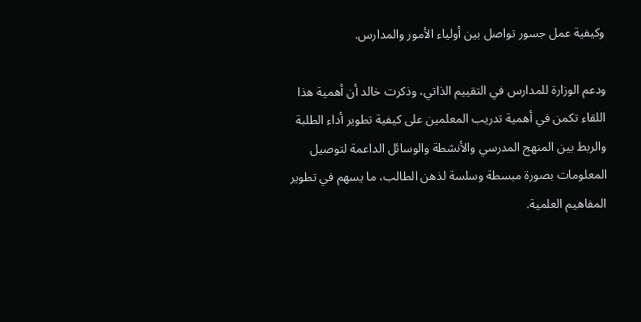وكيفية عمل جسور تواصل بين أولياء الأمور والمدارس.

ودعم الوزارة للمدارس في التقييم الذاتي، وذكرت خالد أن أهمية هذا اللقاء تكمن في أهمية تدريب المعلمين على كيفية تطوير أداء الطلبة والربط بين المنهج المدرسي والأنشطة والوسائل الداعمة لتوصيل المعلومات بصورة مبسطة وسلسة لذهن الطالب، ما يسهم في تطوير المفاهيم العلمية.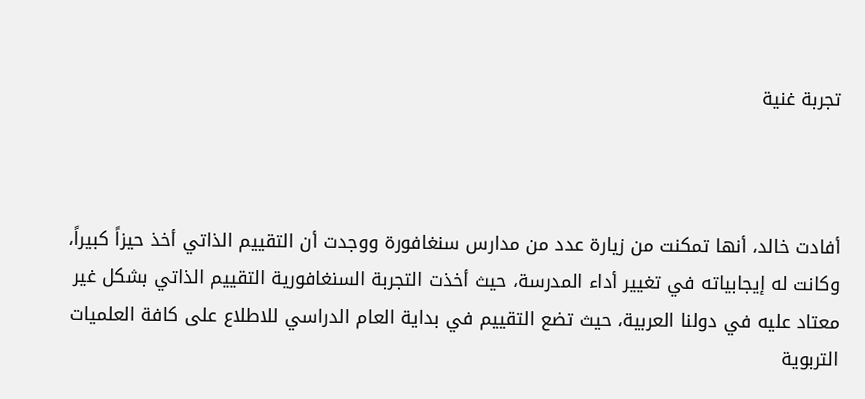تجربة غنية



أفادت خالد، أنها تمكنت من زيارة عدد من مدارس سنغافورة ووجدت أن التقييم الذاتي أخذ حيزاً كبيراً، وكانت له إيجابياته في تغيير أداء المدرسة، حيث أخذت التجربة السنغافورية التقييم الذاتي بشكل غير معتاد عليه في دولنا العربية، حيث تضع التقييم في بداية العام الدراسي للاطلاع على كافة العلميات التربوية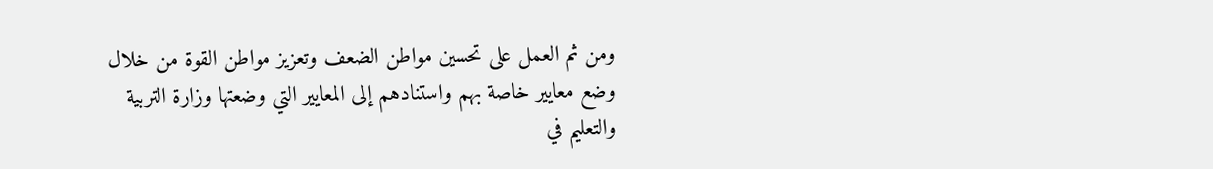ومن ثم العمل على تحسين مواطن الضعف وتعزيز مواطن القوة من خلال وضع معايير خاصة بهم واستنادهم إلى المعايير التي وضعتها وزارة التربية والتعليم في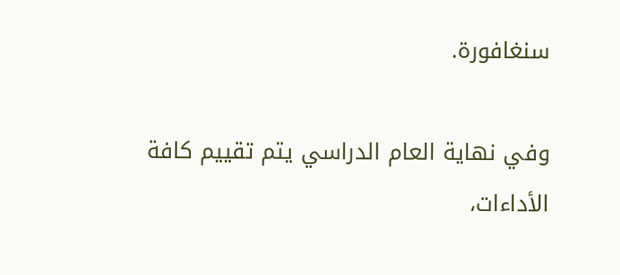سنغافورة.

وفي نهاية العام الدراسي يتم تقييم كافة الأداءات،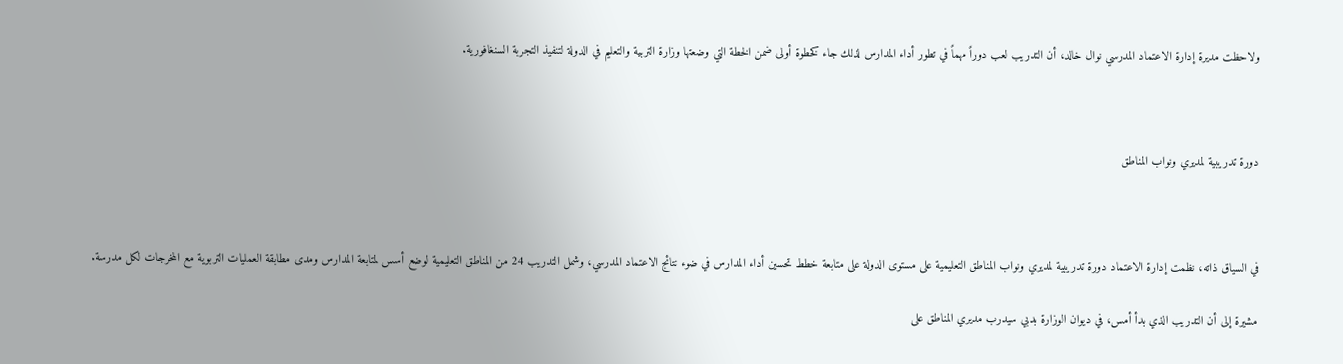ولاحظت مديرة إدارة الاعتماد المدرسي نوال خالد، أن التدريب لعب دوراً مهماً في تطور أداء المدارس لذلك جاء كخطوة أولى ضمن الخطة التي وضعتها وزارة التربية والتعليم في الدولة لتنفيذ التجربة السنغافورية.



دورة تدريبية لمديري ونواب المناطق



في السياق ذاته، نظمت إدارة الاعتماد دورة تدريبية لمديري ونواب المناطق التعليمية على مستوى الدولة على متابعة خطط تحسين أداء المدارس في ضوء نتائج الاعتماد المدرسي، وشمل التدريب 24 من المناطق التعليمية لوضع أسس لمتابعة المدارس ومدى مطابقة العمليات التربوية مع المخرجات لكل مدرسة.

مشيرة إلى أن التدريب الذي بدأ أمس، في ديوان الوزارة بدبي سيدرب مديري المناطق على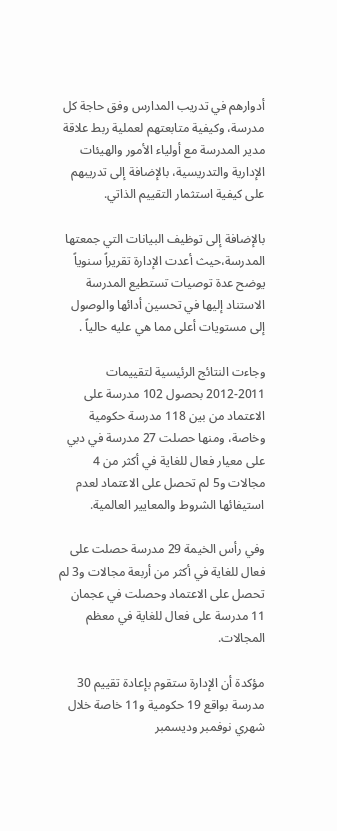أدوارهم في تدريب المدارس وفق حاجة كل مدرسة، وكيفية متابعتهم لعملية ربط علاقة مدير المدرسة مع أولياء الأمور والهيئات الإدارية والتدريسية، بالإضافة إلى تدريبهم على كيفية استثمار التقييم الذاتي.

بالإضافة إلى توظيف البيانات التي جمعتها المدرسة،حيث أعدت الإدارة تقريراً سنوياً يوضح عدة توصيات تستطيع المدرسة الاستناد إليها في تحسين أدائها والوصول إلى مستويات أعلى مما هي عليه حالياً .

وجاءت النتائج الرئيسية لتقييمات 2011-2012 بحصول 102 مدرسة على الاعتماد من بين 118 مدرسة حكومية وخاصة، ومنها حصلت 27 مدرسة في دبي على معيار فعال للغاية في أكثر من 4 مجالات و5 لم تحصل على الاعتماد لعدم استيفائها الشروط والمعايير العالمية.

وفي رأس الخيمة 29 مدرسة حصلت على فعال للغاية في أكثر من أربعة مجالات و3 لم تحصل على الاعتماد وحصلت في عجمان 11 مدرسة على فعال للغاية في معظم المجالات.

مؤكدة أن الإدارة ستقوم بإعادة تقييم 30 مدرسة بواقع 19 حكومية و11 خاصة خلال شهري نوفمبر وديسمبر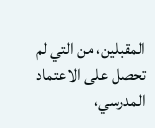المقبلين، من التي لم تحصل على الاعتماد المدرسي،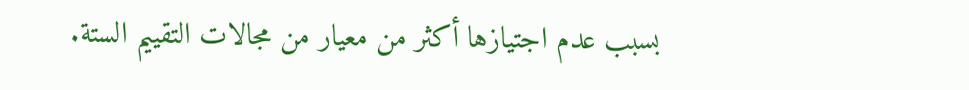بسبب عدم اجتيازها أكثر من معيار من مجالات التقييم الستة.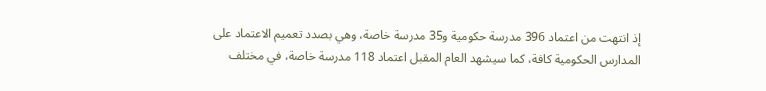إذ انتهت من اعتماد 396 مدرسة حكومية و35 مدرسة خاصة، وهي بصدد تعميم الاعتماد على المدارس الحكومية كافة، كما سيشهد العام المقبل اعتماد 118 مدرسة خاصة، في مختلف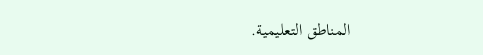المناطق التعليمية.